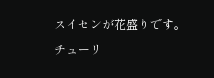スイセンが花盛りです。
チューリ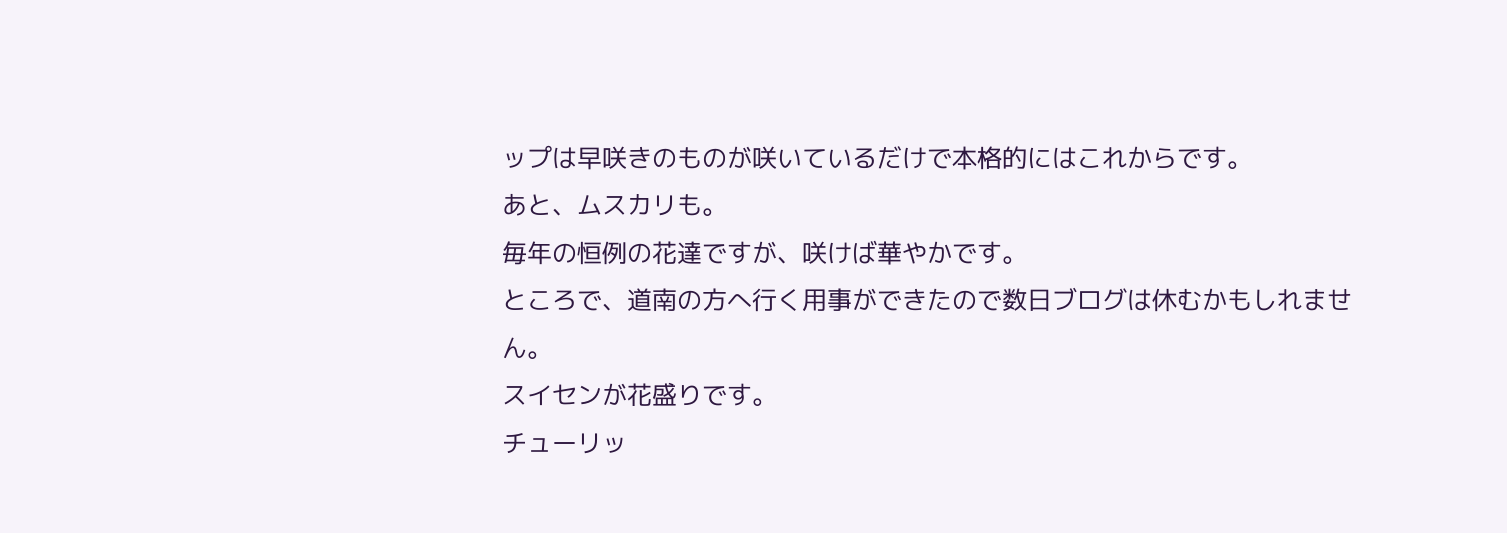ップは早咲きのものが咲いているだけで本格的にはこれからです。
あと、ムスカリも。
毎年の恒例の花達ですが、咲けば華やかです。
ところで、道南の方へ行く用事ができたので数日ブログは休むかもしれません。
スイセンが花盛りです。
チューリッ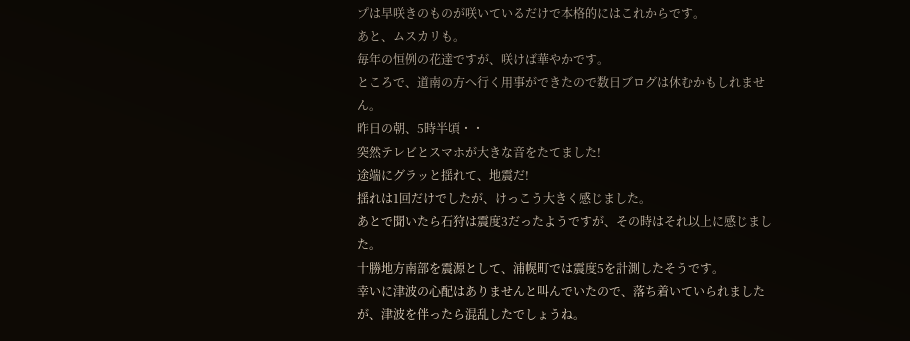プは早咲きのものが咲いているだけで本格的にはこれからです。
あと、ムスカリも。
毎年の恒例の花達ですが、咲けば華やかです。
ところで、道南の方へ行く用事ができたので数日ブログは休むかもしれません。
昨日の朝、5時半頃・・
突然テレビとスマホが大きな音をたてました!
途端にグラッと揺れて、地震だ!
揺れは1回だけでしたが、けっこう大きく感じました。
あとで聞いたら石狩は震度3だったようですが、その時はそれ以上に感じました。
十勝地方南部を震源として、浦幌町では震度5を計測したそうです。
幸いに津波の心配はありませんと叫んでいたので、落ち着いていられましたが、津波を伴ったら混乱したでしょうね。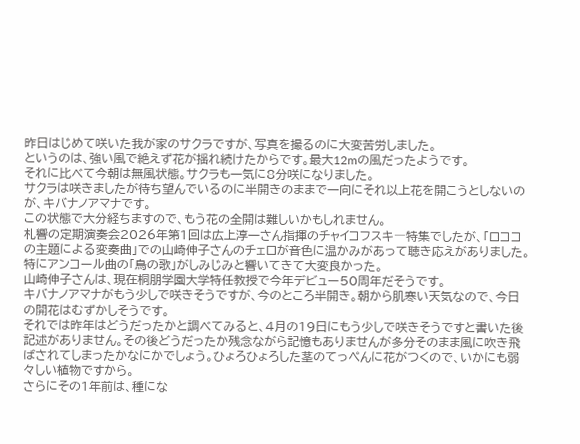昨日はじめて咲いた我が家のサクラですが、写真を撮るのに大変苦労しました。
というのは、強い風で絶えず花が揺れ続けたからです。最大12mの風だったようです。
それに比べて今朝は無風状態。サクラも一気に8分咲になりました。
サクラは咲きましたが待ち望んでいるのに半開きのままで一向にそれ以上花を開こうとしないのが、キバナノアマナです。
この状態で大分経ちますので、もう花の全開は難しいかもしれません。
札響の定期演奏会2026年第1回は広上淳一さん指揮のチャイコフスキ―特集でしたが、「ロココの主題による変奏曲」での山崎伸子さんのチェロが音色に温かみがあって聴き応えがありました。
特にアンコール曲の「鳥の歌」がしみじみと響いてきて大変良かった。
山崎伸子さんは、現在桐朋学園大学特任教授で今年デビュー50周年だそうです。
キバナノアマナがもう少しで咲きそうですが、今のところ半開き。朝から肌寒い天気なので、今日の開花はむずかしそうです。
それでは昨年はどうだったかと調べてみると、4月の19日にもう少しで咲きそうですと書いた後記述がありません。その後どうだったか残念ながら記憶もありませんが多分そのまま風に吹き飛ばされてしまったかなにかでしょう。ひょろひょろした茎のてっぺんに花がつくので、いかにも弱々しい植物ですから。
さらにその1年前は、種にな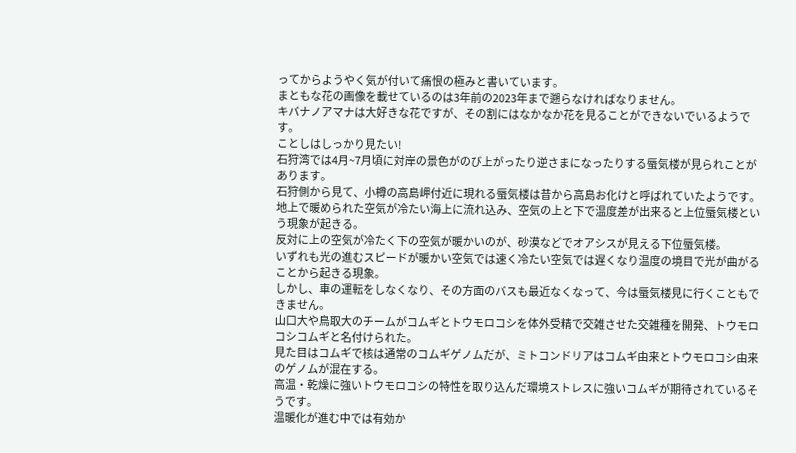ってからようやく気が付いて痛恨の極みと書いています。
まともな花の画像を載せているのは3年前の2023年まで遡らなければなりません。
キバナノアマナは大好きな花ですが、その割にはなかなか花を見ることができないでいるようです。
ことしはしっかり見たい!
石狩湾では4月~7月頃に対岸の景色がのび上がったり逆さまになったりする蜃気楼が見られことがあります。
石狩側から見て、小樽の高島岬付近に現れる蜃気楼は昔から高島お化けと呼ばれていたようです。
地上で暖められた空気が冷たい海上に流れ込み、空気の上と下で温度差が出来ると上位蜃気楼という現象が起きる。
反対に上の空気が冷たく下の空気が暖かいのが、砂漠などでオアシスが見える下位蜃気楼。
いずれも光の進むスピードが暖かい空気では速く冷たい空気では遅くなり温度の境目で光が曲がることから起きる現象。
しかし、車の運転をしなくなり、その方面のバスも最近なくなって、今は蜃気楼見に行くこともできません。
山口大や鳥取大のチームがコムギとトウモロコシを体外受精で交雑させた交雑種を開発、トウモロコシコムギと名付けられた。
見た目はコムギで核は通常のコムギゲノムだが、ミトコンドリアはコムギ由来とトウモロコシ由来のゲノムが混在する。
高温・乾燥に強いトウモロコシの特性を取り込んだ環境ストレスに強いコムギが期待されているそうです。
温暖化が進む中では有効か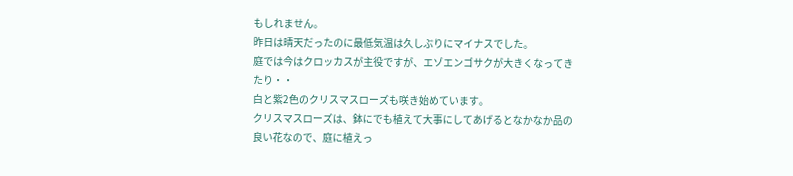もしれません。
昨日は晴天だったのに最低気温は久しぶりにマイナスでした。
庭では今はクロッカスが主役ですが、エゾエンゴサクが大きくなってきたり・・
白と紫2色のクリスマスローズも咲き始めています。
クリスマスローズは、鉢にでも植えて大事にしてあげるとなかなか品の良い花なので、庭に植えっ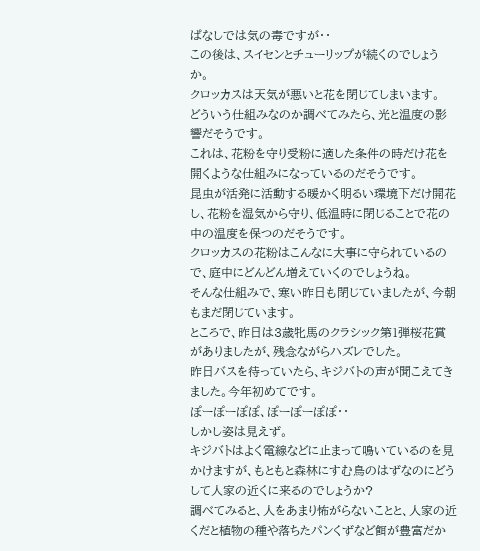ぱなしでは気の毒ですが・・
この後は、スイセンとチューリップが続くのでしょうか。
クロッカスは天気が悪いと花を閉じてしまいます。
どういう仕組みなのか調べてみたら、光と温度の影響だそうです。
これは、花粉を守り受粉に適した条件の時だけ花を開くような仕組みになっているのだそうです。
昆虫が活発に活動する暖かく明るい環境下だけ開花し、花粉を湿気から守り、低温時に閉じることで花の中の温度を保つのだそうです。
クロッカスの花粉はこんなに大事に守られているので、庭中にどんどん増えていくのでしょうね。
そんな仕組みで、寒い昨日も閉じていましたが、今朝もまだ閉じています。
ところで、昨日は3歳牝馬のクラシック第1弾桜花賞がありましたが、残念ながらハズレでした。
昨日バスを待っていたら、キジバトの声が聞こえてきました。今年初めてです。
ぽーぽーぽぽ、ぽーぽーぽぽ・・
しかし姿は見えず。
キジバトはよく電線などに止まって鳴いているのを見かけますが、もともと森林にすむ鳥のはずなのにどうして人家の近くに来るのでしょうか?
調べてみると、人をあまり怖がらないことと、人家の近くだと植物の種や落ちたパンくずなど餌が豊富だか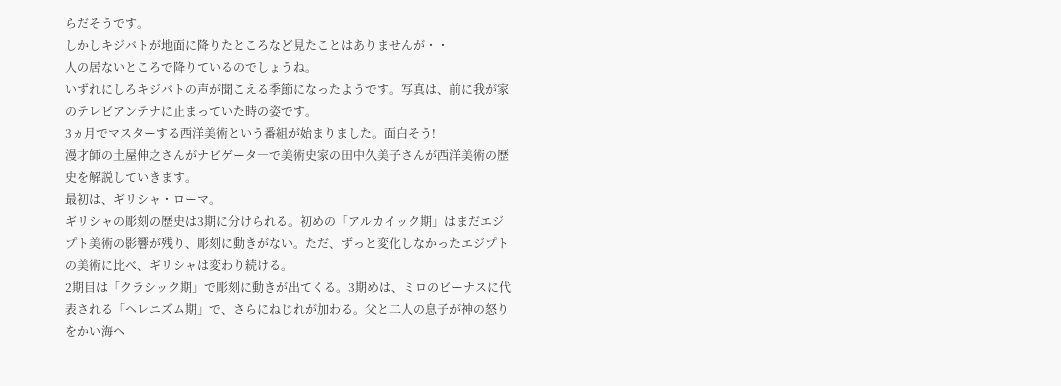らだそうです。
しかしキジバトが地面に降りたところなど見たことはありませんが・・
人の居ないところで降りているのでしょうね。
いずれにしろキジバトの声が聞こえる季節になったようです。写真は、前に我が家のテレビアンテナに止まっていた時の姿です。
3ヵ月でマスターする西洋美術という番組が始まりました。面白そう!
漫才師の土屋伸之さんがナビゲータ―で美術史家の田中久美子さんが西洋美術の歴史を解説していきます。
最初は、ギリシャ・ローマ。
ギリシャの彫刻の歴史は3期に分けられる。初めの「アルカイック期」はまだエジプト美術の影響が残り、彫刻に動きがない。ただ、ずっと変化しなかったエジプトの美術に比べ、ギリシャは変わり続ける。
2期目は「クラシック期」で彫刻に動きが出てくる。3期めは、ミロのビーナスに代表される「ヘレニズム期」で、さらにねじれが加わる。父と二人の息子が神の怒りをかい海ヘ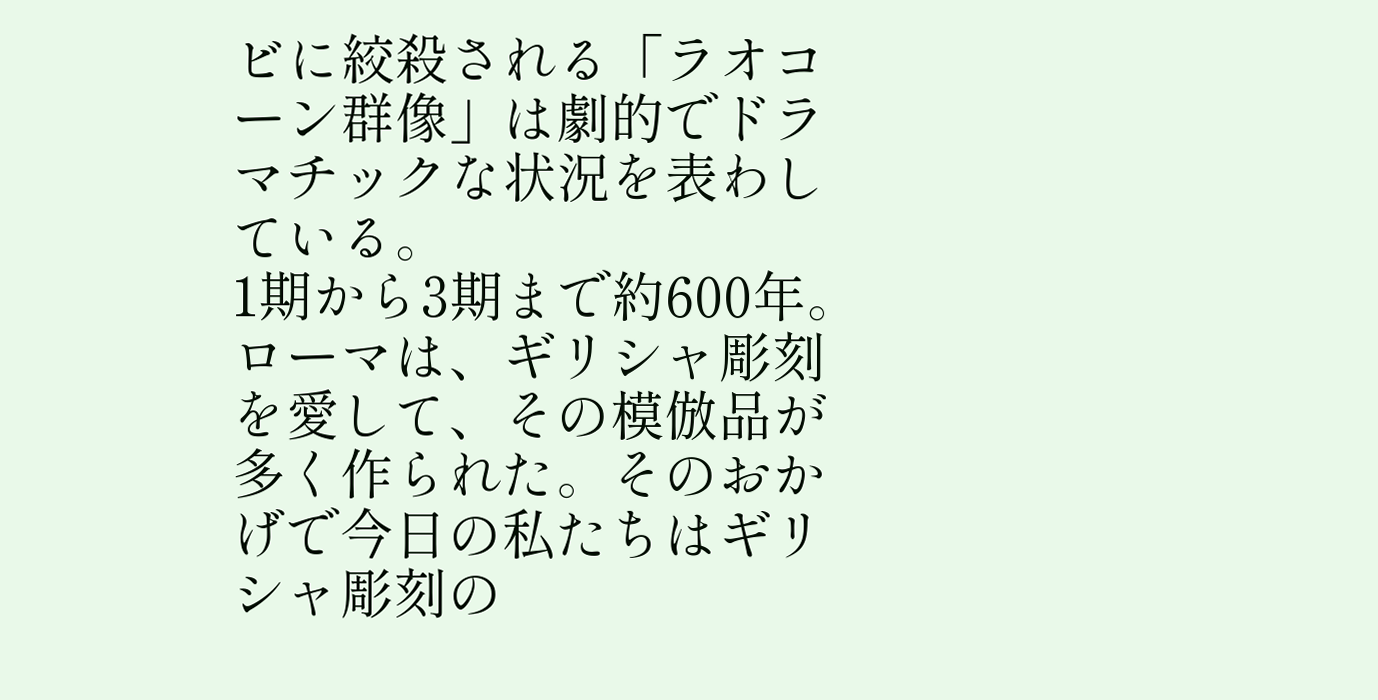ビに絞殺される「ラオコーン群像」は劇的でドラマチックな状況を表わしている。
1期から3期まで約600年。
ローマは、ギリシャ彫刻を愛して、その模倣品が多く作られた。そのおかげで今日の私たちはギリシャ彫刻の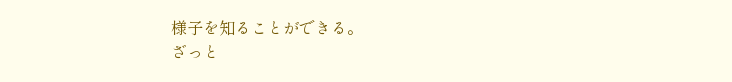様子を知ることができる。
ざっと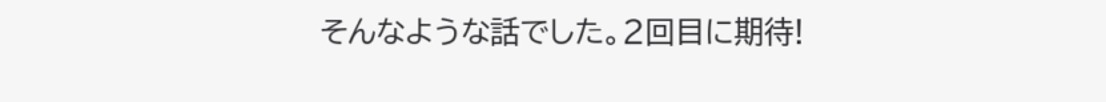そんなような話でした。2回目に期待!